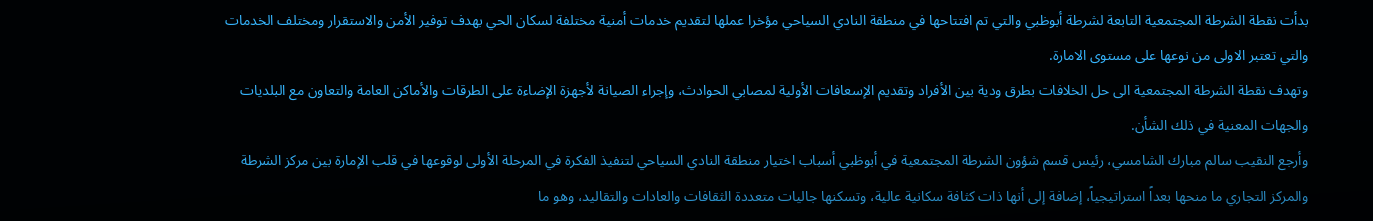بدأت نقطة الشرطة المجتمعية التابعة لشرطة أبوظبي والتي تم افتتاحها في منطقة النادي السياحي مؤخرا عملها لتقديم خدمات أمنية مختلفة لسكان الحي بهدف توفير الأمن والاستقرار ومختلف الخدمات والتي تعتبر الاولى من نوعها على مستوى الامارة.
وتهدف نقطة الشرطة المجتمعية الى حل الخلافات بطرق ودية بين الأفراد وتقديم الإسعافات الأولية لمصابي الحوادث، وإجراء الصيانة لأجهزة الإضاءة على الطرقات والأماكن العامة والتعاون مع البلديات والجهات المعنية في ذلك الشأن.
وأرجع النقيب سالم مبارك الشامسي، رئيس قسم شؤون الشرطة المجتمعية في أبوظبي أسباب اختيار منطقة النادي السياحي لتنفيذ الفكرة في المرحلة الأولى لوقوعها في قلب الإمارة بين مركز الشرطة والمركز التجاري ما منحها بعداً استراتيجياً، إضافة إلى أنها ذات كثافة سكانية عالية، وتسكنها جاليات متعددة الثقافات والعادات والتقاليد، وهو ما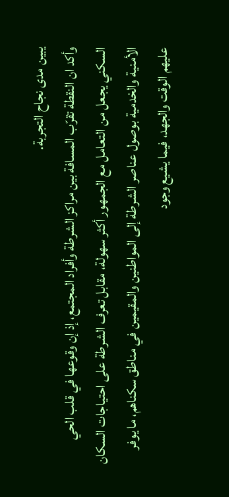يبين مدى نجاح التجربة.
وأكد ان النقطة تقرّب المسافة بين مراكز الشرطة وأفراد المجتمع، إذ إن وقوعها في قلب الحي السكني يجعل من التعامل مع الجمهور أكثر سهولة، مقابل تعرف الشرطة على احتياجات السكان الأمنية والخدمية بوصول عناصر الشرطة إلى المواطنين والمقيمين في مناطق سكناهم، ما يوفر عليهم الوقت والجهد، فيما يشيع وجود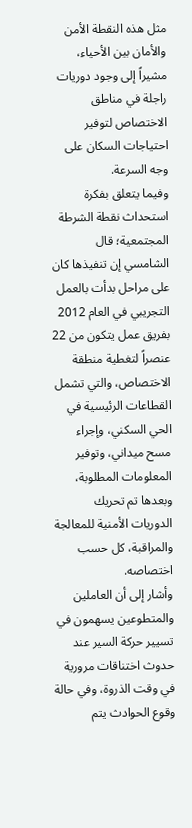مثل هذه النقطة الأمن والأمان بين الأحياء، مشيراً إلى وجود دوريات راجلة في مناطق الاختصاص لتوفير احتياجات السكان على وجه السرعة.
وفيما يتعلق بفكرة استحداث نقطة الشرطة المجتمعية؛ قال الشامسي إن تنفيذها كان على مراحل بدأت بالعمل التجريبي في العام 2012 بفريق عمل يتكون من 22 عنصراً لتغطية منطقة الاختصاص، والتي تشمل القطاعات الرئيسية في الحي السكني، وإجراء مسح ميداني، وتوفير المعلومات المطلوبة، وبعدها تم تحريك الدوريات الأمنية للمعالجة والمراقبة، كل حسب اختصاصه.
وأشار إلى أن العاملين والمتطوعين يسهمون في تسيير حركة السير عند حدوث اختناقات مرورية في وقت الذروة، وفي حالة وقوع الحوادث يتم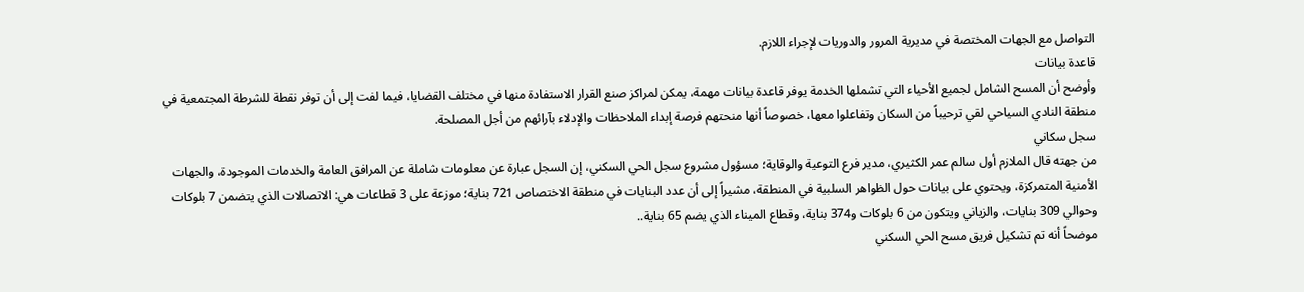التواصل مع الجهات المختصة في مديرية المرور والدوريات لإجراء اللازم.
قاعدة بيانات
وأوضح أن المسح الشامل لجميع الأحياء التي تشملها الخدمة يوفر قاعدة بيانات مهمة، يمكن لمراكز صنع القرار الاستفادة منها في مختلف القضايا، فيما لفت إلى أن توفر نقطة للشرطة المجتمعية في منطقة النادي السياحي لقي ترحيباً من السكان وتفاعلوا معها، خصوصاً أنها منحتهم فرصة إبداء الملاحظات والإدلاء بآرائهم من أجل المصلحة.
سجل سكاني
من جهته قال الملازم أول سالم عمر الكثيري، مدير فرع التوعية والوقاية؛ مسؤول مشروع سجل الحي السكني، إن السجل عبارة عن معلومات شاملة عن المرافق العامة والخدمات الموجودة، والجهات الأمنية المتمركزة، ويحتوي على بيانات حول الظواهر السلبية في المنطقة، مشيراً إلى أن عدد البنايات في منطقة الاختصاص 721 بناية؛ موزعة على 3 قطاعات هي: الاتصالات الذي يتضمن 7 بلوكات وحوالي 309 بنايات، والزياني ويتكون من 6 بلوكات و374 بناية، وقطاع الميناء الذي يضم 65 بناية..
موضحاً أنه تم تشكيل فريق مسح الحي السكني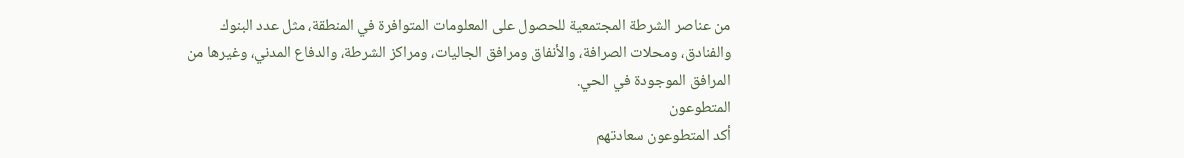من عناصر الشرطة المجتمعية للحصول على المعلومات المتوافرة في المنطقة، مثل عدد البنوك والفنادق، ومحلات الصرافة، والأنفاق ومرافق الجاليات، ومراكز الشرطة، والدفاع المدني، وغيرها من المرافق الموجودة في الحي.
المتطوعون
أكد المتطوعون سعادتهم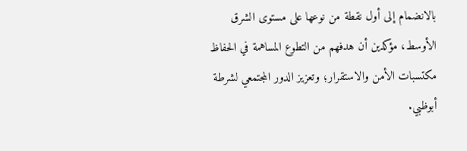بالانضمام إلى أول نقطة من نوعها على مستوى الشرق الأوسط، مؤكدين أن هدفهم من التطوع المساهمة في الحفاظ مكتسبات الأمن والاستقرار؛ وتعزيز الدور المجتمعي لشرطة أبوظبي.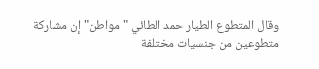وقال المتطوع الطيار حمد الطائي "مواطن" إن مشاركة متطوعين من جنسيات مختلفة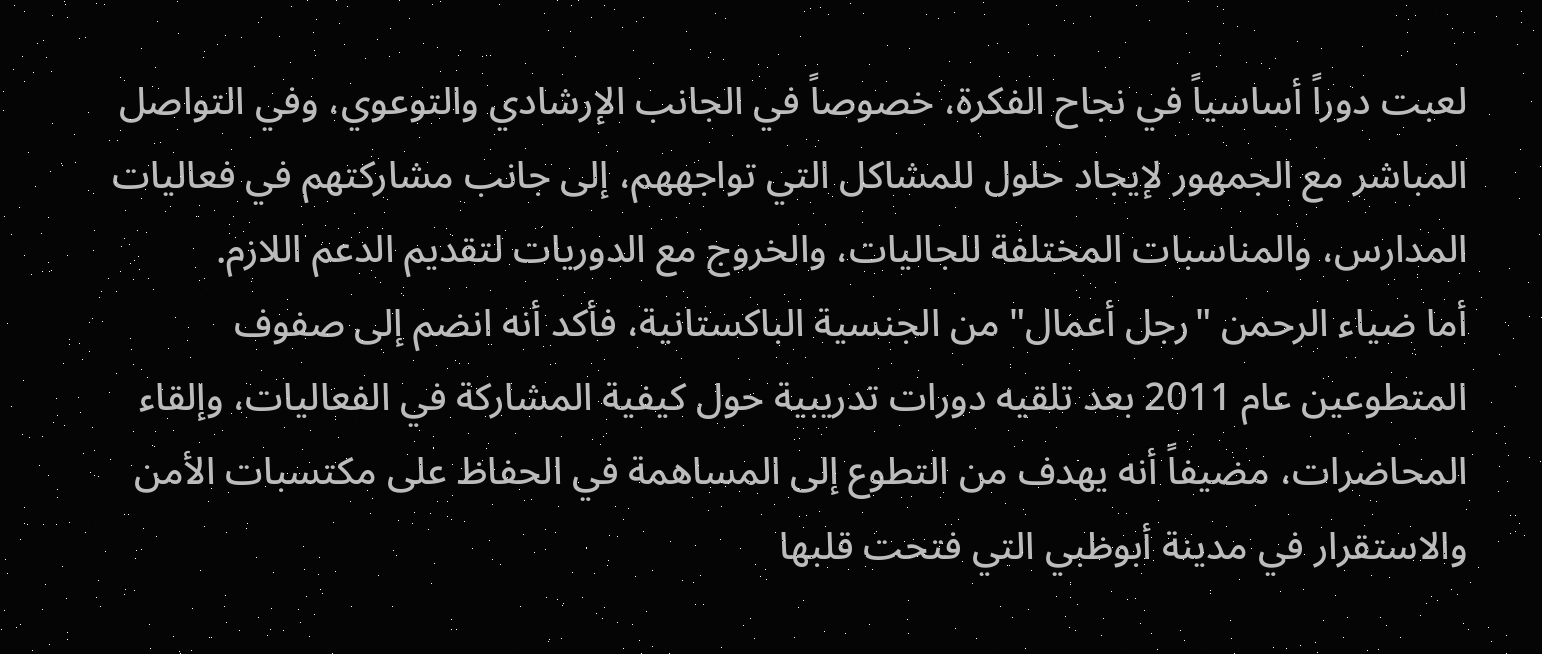لعبت دوراً أساسياً في نجاح الفكرة، خصوصاً في الجانب الإرشادي والتوعوي، وفي التواصل المباشر مع الجمهور لإيجاد حلول للمشاكل التي تواجههم، إلى جانب مشاركتهم في فعاليات المدارس، والمناسبات المختلفة للجاليات، والخروج مع الدوريات لتقديم الدعم اللازم.
أما ضياء الرحمن "رجل أعمال" من الجنسية الباكستانية، فأكد أنه انضم إلى صفوف المتطوعين عام 2011 بعد تلقيه دورات تدريبية حول كيفية المشاركة في الفعاليات، وإلقاء المحاضرات، مضيفاً أنه يهدف من التطوع إلى المساهمة في الحفاظ على مكتسبات الأمن والاستقرار في مدينة أبوظبي التي فتحت قلبها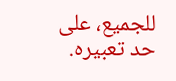للجميع، على حد تعبيره.